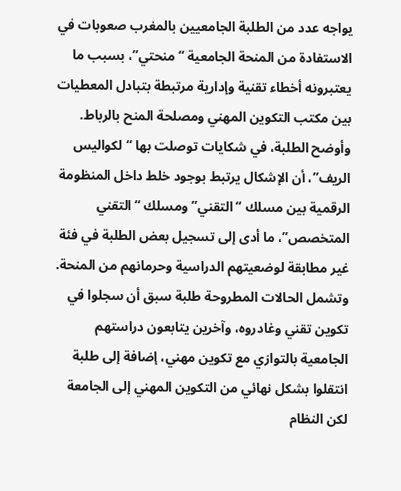يواجه عدد من الطلبة الجامعيين بالمغرب صعوبات في الاستفادة من المنحة الجامعية “منحتي”، بسبب ما يعتبرونه أخطاء تقنية وإدارية مرتبطة بتبادل المعطيات بين مكتب التكوين المهني ومصلحة المنح بالرباط. وأوضح الطلبة، في شكايات توصلت بها “لكواليس الريف”، أن الإشكال يرتبط بوجود خلط داخل المنظومة الرقمية بين مسلك “التقني” ومسلك “التقني المتخصص”، ما أدى إلى تسجيل بعض الطلبة في فئة غير مطابقة لوضعيتهم الدراسية وحرمانهم من المنحة. وتشمل الحالات المطروحة طلبة سبق أن سجلوا في تكوين تقني وغادروه، وآخرين يتابعون دراستهم الجامعية بالتوازي مع تكوين مهني، إضافة إلى طلبة انتقلوا بشكل نهائي من التكوين المهني إلى الجامعة لكن النظام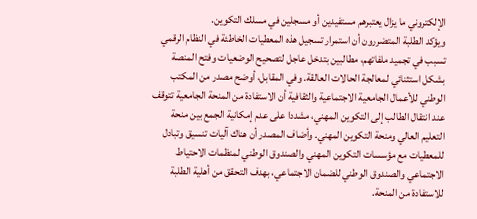الإلكتروني ما يزال يعتبرهم مستفيدين أو مسجلين في مسلك التكوين.
ويؤكد الطلبة المتضررون أن استمرار تسجيل هذه المعطيات الخاطئة في النظام الرقمي تسبب في تجميد ملفاتهم، مطالبين بتدخل عاجل لتصحيح الوضعيات وفتح المنصة بشكل استثنائي لمعالجة الحالات العالقة. وفي المقابل، أوضح مصدر من المكتب الوطني للأعمال الجامعية الاجتماعية والثقافية أن الاستفادة من المنحة الجامعية تتوقف عند انتقال الطالب إلى التكوين المهني، مشددا على عدم إمكانية الجمع بين منحة التعليم العالي ومنحة التكوين المهني. وأضاف المصدر أن هناك آليات تنسيق وتبادل للمعطيات مع مؤسسات التكوين المهني والصندوق الوطني لمنظمات الاحتياط الاجتماعي والصندوق الوطني للضمان الاجتماعي، بهدف التحقق من أهلية الطلبة للاستفادة من المنحة.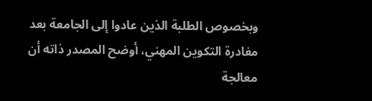وبخصوص الطلبة الذين عادوا إلى الجامعة بعد مغادرة التكوين المهني، أوضح المصدر ذاته أن معالجة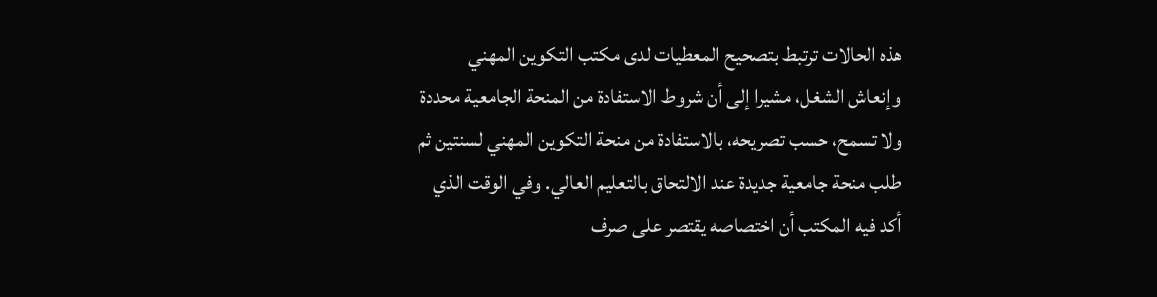هذه الحالات ترتبط بتصحيح المعطيات لدى مكتب التكوين المهني وإنعاش الشغل، مشيرا إلى أن شروط الاستفادة من المنحة الجامعية محددة ولا تسمح، حسب تصريحه، بالاستفادة من منحة التكوين المهني لسنتين ثم طلب منحة جامعية جديدة عند الالتحاق بالتعليم العالي. وفي الوقت الذي أكد فيه المكتب أن اختصاصه يقتصر على صرف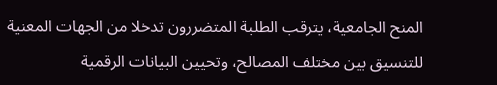المنح الجامعية، يترقب الطلبة المتضررون تدخلا من الجهات المعنية للتنسيق بين مختلف المصالح، وتحيين البيانات الرقمية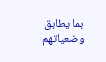بما يطابق وضعياتهم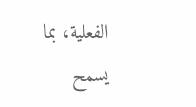الفعلية، بما يسمح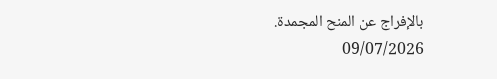بالإفراج عن المنح المجمدة.
09/07/2026